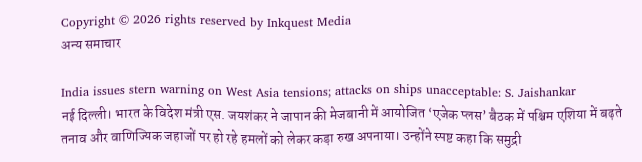Copyright © 2026 rights reserved by Inkquest Media
अन्य समाचार

India issues stern warning on West Asia tensions; attacks on ships unacceptable: S. Jaishankar
नई दिल्ली। भारत के विदेश मंत्री एस. जयशंकर ने जापान की मेजबानी में आयोजित ‘एजेक प्लस’ बैठक में पश्चिम एशिया में बढ़ते तनाव और वाणिज्यिक जहाजों पर हो रहे हमलों को लेकर कड़ा रुख अपनाया। उन्होंने स्पष्ट कहा कि समुद्री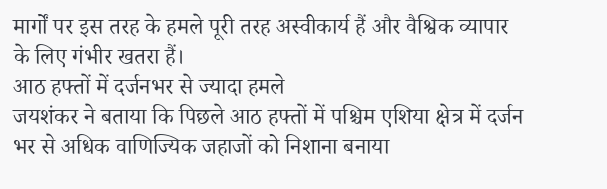मार्गों पर इस तरह के हमले पूरी तरह अस्वीकार्य हैं और वैश्विक व्यापार के लिए गंभीर खतरा हैं।
आठ हफ्तों में दर्जनभर से ज्यादा हमले
जयशंकर ने बताया कि पिछले आठ हफ्तों में पश्चिम एशिया क्षेत्र में दर्जन भर से अधिक वाणिज्यिक जहाजों को निशाना बनाया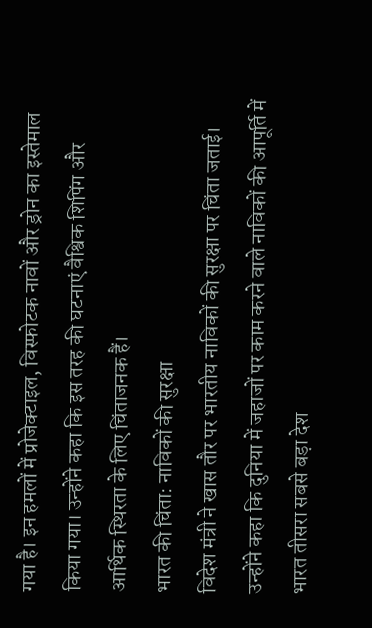गया है। इन हमलों में प्रोजेक्टाइल, विस्फोटक नावों और ड्रोन का इस्तेमाल किया गया। उन्होंने कहा कि इस तरह की घटनाएं वैश्विक शिपिंग और आर्थिक स्थिरता के लिए चिंताजनक हैं।
भारत की चिंता: नाविकों की सुरक्षा
विदेश मंत्री ने खास तौर पर भारतीय नाविकों की सुरक्षा पर चिंता जताई। उन्होंने कहा कि दुनिया में जहाजों पर काम करने वाले नाविकों की आपूर्ति में भारत तीसरा सबसे बड़ा देश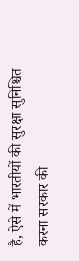है, ऐसे में भारतीयों की सुरक्षा सुनिश्चित करना सरकार की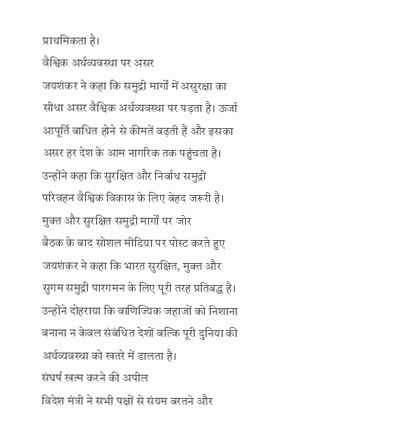प्राथमिकता है।
वैश्विक अर्थव्यवस्था पर असर
जयशंकर ने कहा कि समुद्री मार्गों में असुरक्षा का सीधा असर वैश्विक अर्थव्यवस्था पर पड़ता है। ऊर्जा आपूर्ति बाधित होने से कीमतें बढ़ती हैं और इसका असर हर देश के आम नागरिक तक पहुंचता है। उन्होंने कहा कि सुरक्षित और निर्बाध समुद्री परिवहन वैश्विक विकास के लिए बेहद जरूरी है।
मुक्त और सुरक्षित समुद्री मार्गों पर जोर
बैठक के बाद सोशल मीडिया पर पोस्ट करते हुए जयशंकर ने कहा कि भारत सुरक्षित, मुक्त और सुगम समुद्री पारगमन के लिए पूरी तरह प्रतिबद्ध है। उन्होंने दोहराया कि वाणिज्यिक जहाजों को निशाना बनाना न केवल संबंधित देशों बल्कि पूरी दुनिया की अर्थव्यवस्था को खतरे में डालता है।
संघर्ष खत्म करने की अपील
विदेश मंत्री ने सभी पक्षों से संयम बरतने और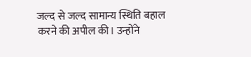जल्द से जल्द सामान्य स्थिति बहाल करने की अपील की। उन्होंने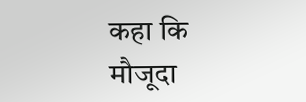कहा कि मौजूदा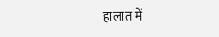हालात में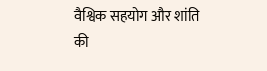वैश्विक सहयोग और शांति की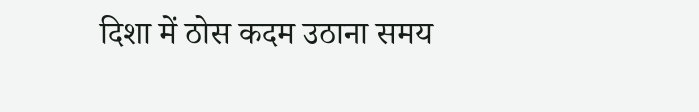दिशा में ठोस कदम उठाना समय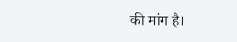की मांग है।